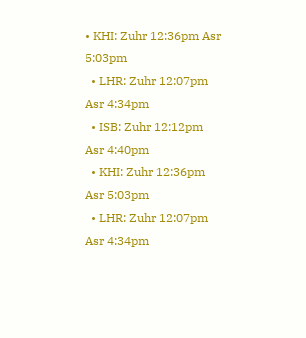• KHI: Zuhr 12:36pm Asr 5:03pm
  • LHR: Zuhr 12:07pm Asr 4:34pm
  • ISB: Zuhr 12:12pm Asr 4:40pm
  • KHI: Zuhr 12:36pm Asr 5:03pm
  • LHR: Zuhr 12:07pm Asr 4:34pm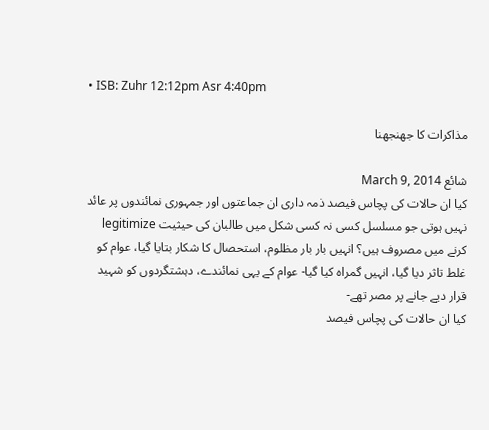• ISB: Zuhr 12:12pm Asr 4:40pm

مذاکرات کا جھنجھنا

شائع March 9, 2014
کیا ان حالات کی پچاس فیصد ذمہ داری ان جماعتوں اور جمہوری نمائندوں پر عائد نہیں ہوتی جو مسلسل کسی نہ کسی شکل میں طالبان کی حیثیت legitimize کرنے میں مصروف ہیں؟ انہیں بار بار مظلوم، استحصال کا شکار بتایا گیا، عوام کو غلط تاثر دیا گیا، انہیں گمراہ کیا گیا- عوام کے یہی نمائندے، دہشتگردوں کو شہید قرار دیے جانے پر مصر تھے-
کیا ان حالات کی پچاس فیصد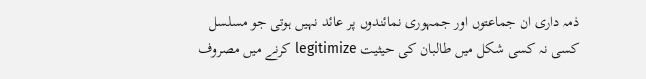ذمہ داری ان جماعتوں اور جمہوری نمائندوں پر عائد نہیں ہوتی جو مسلسل کسی نہ کسی شکل میں طالبان کی حیثیت legitimize کرنے میں مصروف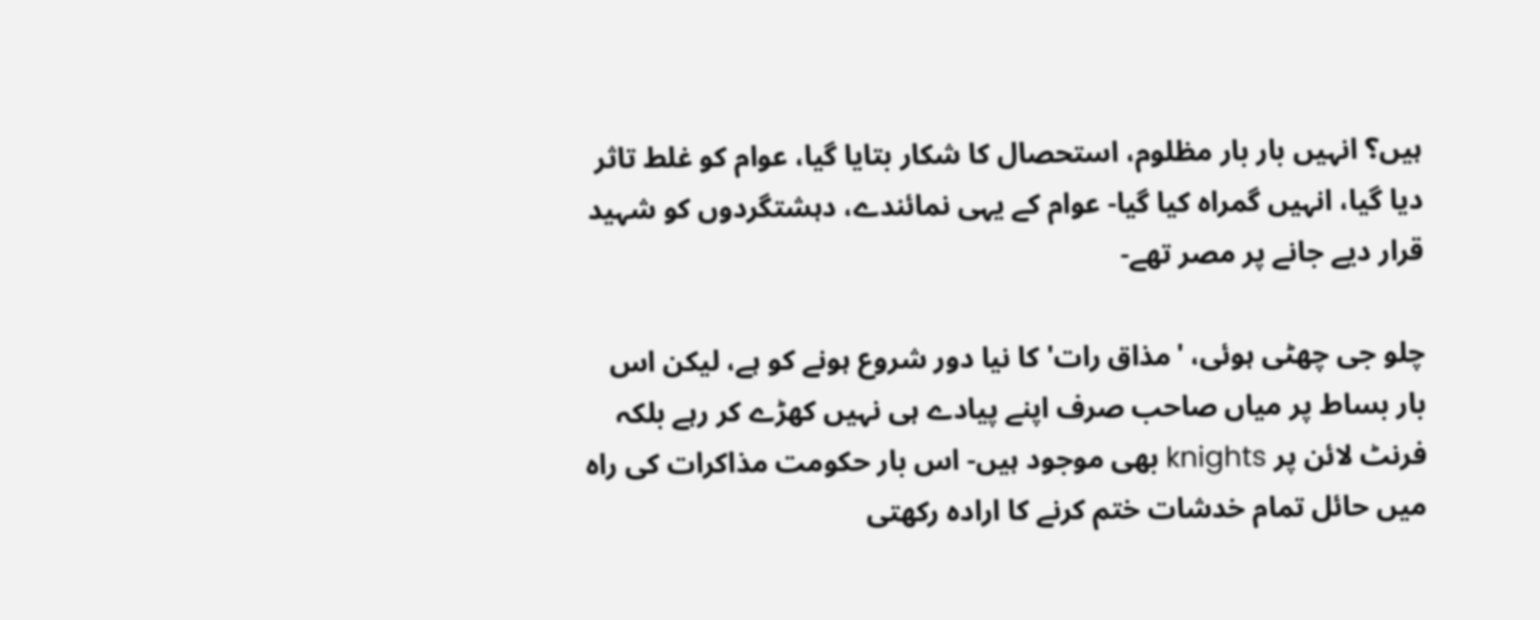ہیں؟ انہیں بار بار مظلوم، استحصال کا شکار بتایا گیا، عوام کو غلط تاثر دیا گیا، انہیں گمراہ کیا گیا- عوام کے یہی نمائندے، دہشتگردوں کو شہید قرار دیے جانے پر مصر تھے-

چلو جی چھٹی ہوئی، 'مذاق رات' کا نیا دور شروع ہونے کو ہے، لیکن اس بار بساط پر میاں صاحب صرف اپنے پیادے ہی نہیں کھڑے کر رہے بلکہ فرنٹ لائن پر knights بھی موجود ہیں- اس بار حکومت مذاکرات کی راہ میں حائل تمام خدشات ختم کرنے کا ارادہ رکھتی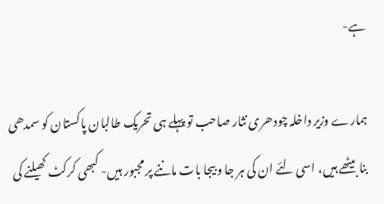ہے-

ہمارے وزیر داخلہ چودھری نثار صاحب تو پہلے ہی تحریک طالبان پاکستان کو سمدھی بنا بیٹھے ہیں، اسی لئے ان کی ہر جا و بیجا بات ماننے پر مجبور ہیں- کبھی کرکٹ کھیلنے کی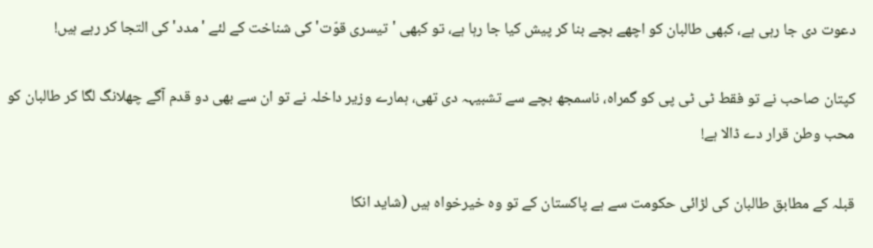دعوت دی جا رہی ہے، کبھی طالبان کو اچھے بچے بنا کر پیش کیا جا رہا ہے، تو کبھی 'تیسری قوّت' کی شناخت کے لئے 'مدد' کی التجا کر رہے ہیں!

کپتان صاحب نے تو فقط ٹی ٹی پی کو گمراہ، ناسمجھ بچے سے تشبیہہ دی تھی، ہمارے وزیر داخلہ نے تو ان سے بھی دو قدم آگے چھلانگ لگا کر طالبان کو محب وطن قرار دے ڈالا ہے!

قبلہ کے مطابق طالبان کی لڑائی حکومت سے ہے پاکستان کے تو وہ خیرخواہ ہیں (شاید انکا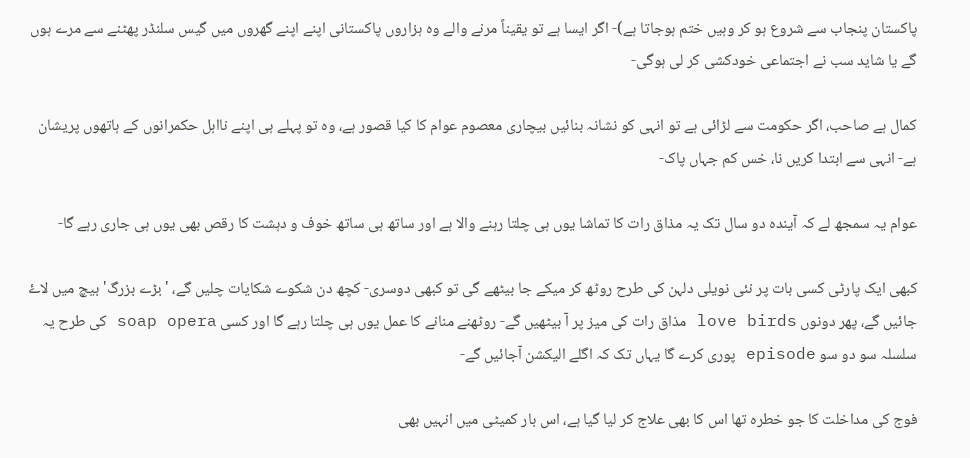پاکستان پنجاب سے شروع ہو کر وہیں ختم ہوجاتا ہے)- اگر ایسا ہے تو یقیناً مرنے والے وہ ہزاروں پاکستانی اپنے اپنے گھروں میں گیس سلنڈر پھٹنے سے مرے ہوں گے یا شاید سب نے اجتماعی خودکشی کر لی ہوگی-

کمال ہے صاحب، اگر حکومت سے لڑائی ہے تو انہی کو نشانہ بنائیں بیچاری معصوم عوام کا کیا قصور ہے، وہ تو پہلے ہی اپنے نااہل حکمرانوں کے ہاتھوں پریشان ہے- انہی سے ابتدا کریں نا، خس کم جہاں پاک-

عوام یہ سمجھ لے کہ آیندہ دو سال تک یہ مذاق رات کا تماشا یوں ہی چلتا رہنے والا ہے اور ساتھ ہی ساتھ خوف و دہشت کا رقص بھی یوں ہی جاری رہے گا-

کبھی ایک پارٹی کسی بات پر نئی نویلی دلہن کی طرح روٹھ کر میکے جا بیٹھے گی تو کبھی دوسری- کچھ دن شکوے شکایات چلیں گے، 'بڑے بزرگ' بیچ میں لاۓ جائیں گے، پھر دونوں love birds مذاق رات کی میز پر آ بیٹھیں گے- روٹھنے منانے کا عمل یوں ہی چلتا رہے گا اور کسی soap opera کی طرح یہ سلسلہ سو دو سو episode پوری کرے گا یہاں تک کہ اگلے الیکشن آجائیں گے-

فوج کی مداخلت کا جو خطرہ تھا اس کا بھی علاج کر لیا گیا ہے، اس بار کمیٹی میں انہیں بھی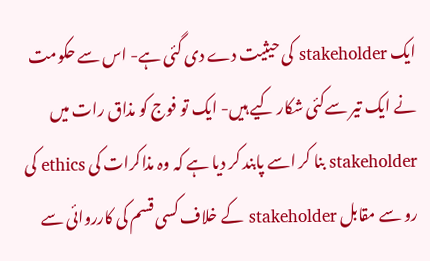ایک stakeholder کی حیثیت دے دی گئی ہے- اس سے حکومت نے ایک تیر سےکئی شکار کیے ہیں- ایک تو فوج کو مذاق رات میں stakeholder بنا کر اسے پابند کر دیا ہے کہ وہ مذاکرات کی ethics کی رو سے مقابل stakeholder کے خلاف کسی قسم کی کارروائی سے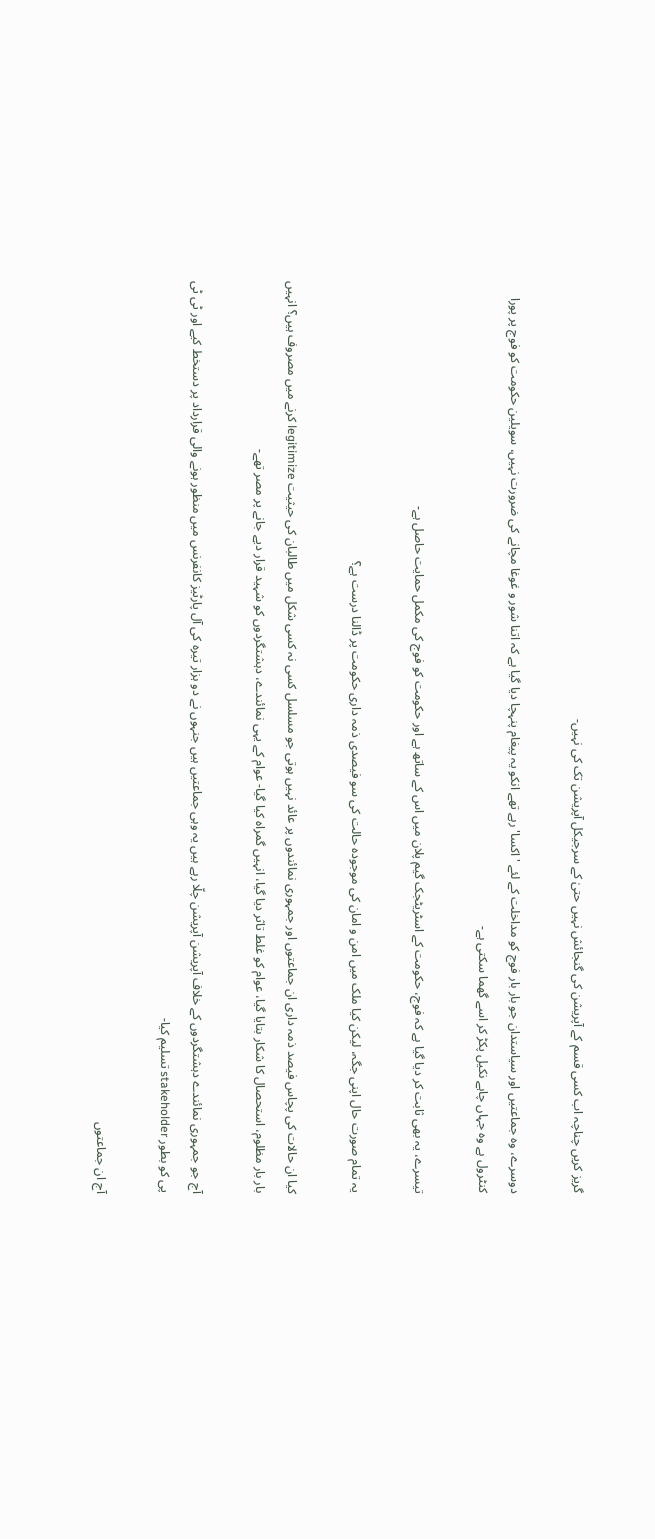گریز کریں چناچہ اب کسی قسم کے آپریشن کی گنجائش نہیں حتیٰ کے سرجیکل آپریشن تک کی نہیں-

دوسرے، وہ جماعتیں اور سیاستدان جو بار بار فوج کو مداخلت کے لئے 'اکسا' رہے تھے انکو یہ پیغام پنہچا دیا گیا ہے کہ اتنا شور و غوغا مچانے کی ضرورت نہیں، سویلین حکومت کو فوج پر پورا کنٹرول ہے وہ جہاں چاہے نکیل پکڑ کر اسے گھما سکتی ہے-

تیسرے، یہ بھی ثابت کر دیا گیا ہے کہ فوج، حکومت کے اسٹریٹجک گیم پلان میں اس کے ساتھ ہے اور حکومت کو فوج کی مکمل حمایت حاصل ہے-

یہ تمام صورت حال اپنی جگہ، لیکن کیا ملک میں امن و امان کی موجودہ حالت کی سو فیصدی ذمہ داری حکومت پر ڈالنا درست ہے؟

کیا ان حالات کی پچاس فیصد ذمہ داری ان جماعتوں اور جمہوری نمائندوں پر عائد نہیں ہوتی جو مسلسل کسی نہ کسی شکل میں طالبان کی حیثیت legitimize کرنے میں مصروف ہیں؟ انہیں بار بار مظلوم، استحصال کا شکار بتایا گیا، عوام کو غلط تاثر دیا گیا، انہیں گمراہ کیا گیا- عوام کے یہی نمائندے، دہشتگردوں کو شہید قرار دیے جانے پر مصر تھے-

آج جو جمہوری نمائندے دہشتگردوں کے خلاف آپریشن آپریشن چلّا رہے ہیں یہ وہی جماعتیں ہیں جنہوں نے دو ہزار تیرہ کی آل پارٹیز کانفرنس میں منظور ہونے والی قرارداد پر دستخط کیے اور ٹی ٹی پی کو بطور stakeholder تسلیم کیا-

آج ان جماعتوں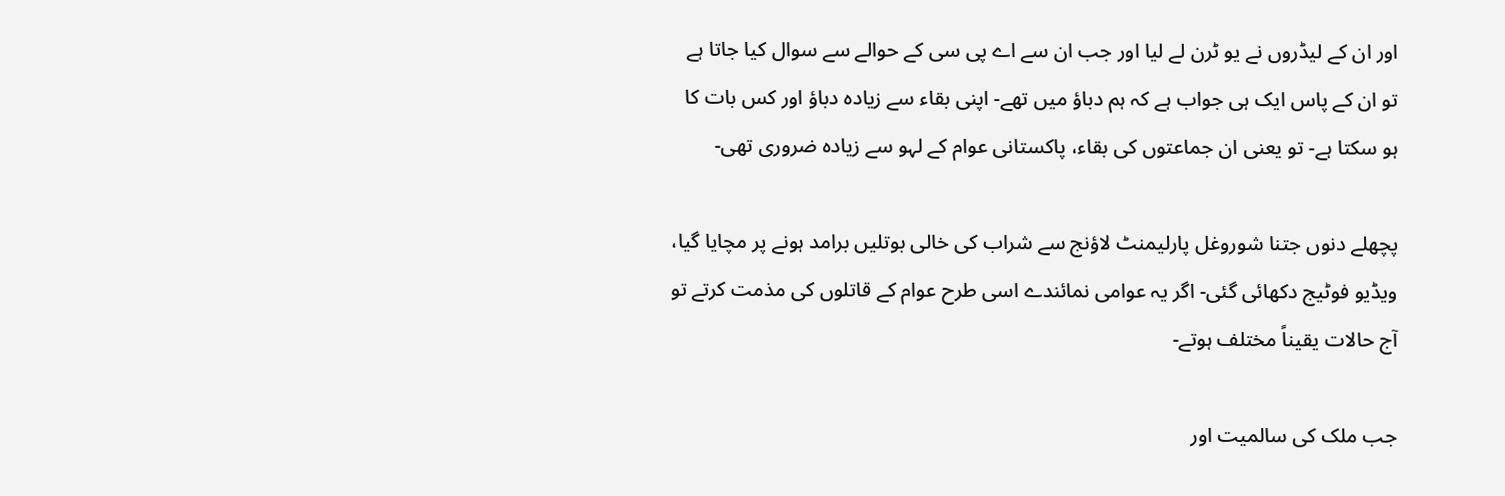اور ان کے لیڈروں نے یو ٹرن لے لیا اور جب ان سے اے پی سی کے حوالے سے سوال کیا جاتا ہے تو ان کے پاس ایک ہی جواب ہے کہ ہم دباؤ میں تھے- اپنی بقاء سے زیادہ دباؤ اور کس بات کا ہو سکتا ہے- تو یعنی ان جماعتوں کی بقاء، پاکستانی عوام کے لہو سے زیادہ ضروری تھی-

پچھلے دنوں جتنا شوروغل پارلیمنٹ لاؤنج سے شراب کی خالی بوتلیں برامد ہونے پر مچایا گیا، ویڈیو فوٹیج دکھائی گئی- اگر یہ عوامی نمائندے اسی طرح عوام کے قاتلوں کی مذمت کرتے تو آج حالات یقیناً مختلف ہوتے-

جب ملک کی سالمیت اور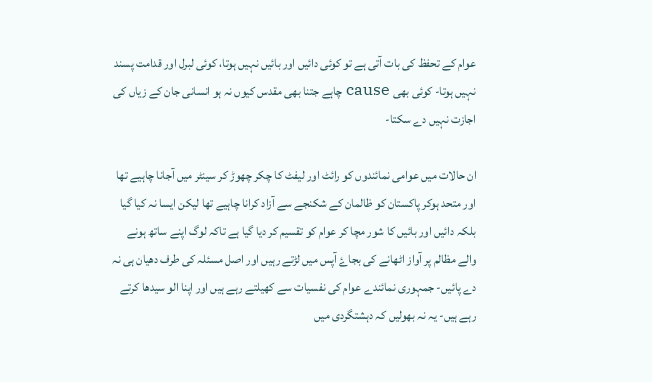عوام کے تحفظ کی بات آتی ہے تو کوئی دائیں اور بائیں نہیں ہوتا، کوئی لبرل اور قدامت پسند نہیں ہوتا- کوئی بھی cause چاہے جتنا بھی مقدس کیوں نہ ہو انسانی جان کے زیاں کی اجازت نہیں دے سکتا-

ان حالات میں عوامی نمائندوں کو رائٹ اور لیفٹ کا چکر چھوڑ کر سینٹر میں آجانا چاہیے تھا اور متحد ہوکر پاکستان کو ظالمان کے شکنجے سے آزاد کرانا چاہیے تھا لیکن ایسا نہ کیا گیا بلکہ دائیں اور بائیں کا شور مچا کر عوام کو تقسیم کر دیا گیا ہے تاکہ لوگ اپنے ساتھ ہونے والے مظالم پر آواز اٹھانے کی بجاۓ آپس میں لڑتے رہیں اور اصل مسئلہ کی طرف دھیان ہی نہ دے پائیں- جمہوری نمائندے عوام کی نفسیات سے کھیلتے رہے ہیں اور اپنا الو سیدھا کرتے رہے ہیں- یہ نہ بھولیں کہ دہشتگردی میں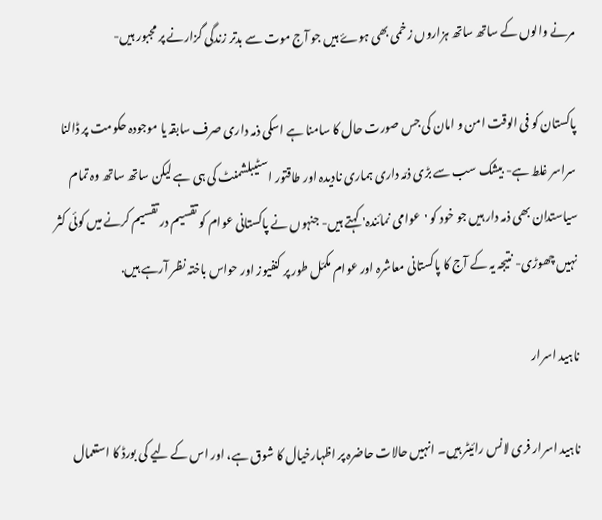مرنے والوں کے ساتھ ساتھ ہزاروں زخمی بھی ہوۓ ہیں جو آج موت سے بدتر زندگی گزارنے پر مجبور ہیں-

پاکستان کو فی الوقت امن و امان کی جس صورت حال کا سامنا ہے اسکی ذمہ داری صرف سابقہ یا موجودہ حکومت پر ڈالنا سراسر غلط ہے- بیشک سب سے بڑی ذمّہ داری ہماری نادیدہ اور طاقتور اسٹیبلشمنٹ کی ہی ہے لیکن ساتھ ساتھ وہ تمام سیاستدان بھی ذمہ دار ہیں جو خود کو 'عوامی نمائندہ' کہتے ہیں- جنہوں نے پاکستانی عوام کو تقسیم در تقسیم کرنے میں کوئی کثر نہیں چھوڑی- نتیجہ یہ کے آج کا پاکستانی معاشرہ اور عوام مکمّل طور پر کنفیوز اور حواس باختہ نظر آرہے ہیں.

ناہید اسرار

ناہید اسرار فری لانس رائیٹر ہیں۔ انہیں حالات حاضرہ پر اظہارخیال کا شوق ہے، اور اس کے لیے کی بورڈ کا استعمال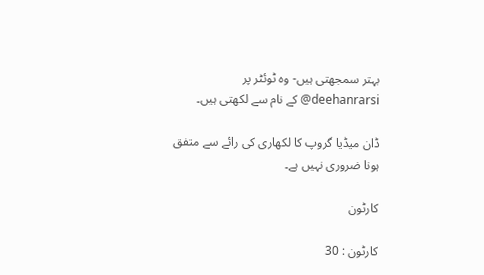بہتر سمجھتی ہیں- وہ ٹوئٹر پر deehanrarsi@ کے نام سے لکھتی ہیں۔

ڈان میڈیا گروپ کا لکھاری کی رائے سے متفق ہونا ضروری نہیں ہے۔

کارٹون

کارٹون : 30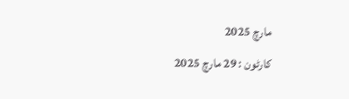مارچ 2025
کارٹون : 29 مارچ 2025